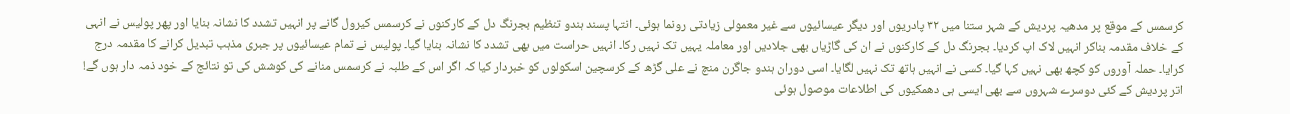کرسمس کے موقع پر مدھیہ پردیش کے شہر ستنا میں ۳۲ پادریوں اور دیگر عیسائیوں سے غیر معمولی زیادتی رونما ہوئی۔ انتہا پسند ہندو تنظیم بجرنگ دل کے کارکنوں نے کرسمس کیرول گانے پر انہیں تشدد کا نشانہ بنایا اور پھر پولیس نے انہی کے خلاف مقدمہ بناکر انہیں لاک اپ کردیا۔ بجرنگ دل کے کارکنوں نے ان کی گاڑیاں بھی جلادیں اور معاملہ یہیں تک نہیں رکا۔ انہیں حراست میں بھی تشدد کا نشانہ بنایا گیا۔ پولیس نے تمام عیسائیوں پر جبری مذہب تبدیل کرانے کا مقدمہ درج کرایا۔ حملہ آوروں کو کچھ بھی نہیں کہا گیا۔ کسی نے انہیں ہاتھ تک نہیں لگایا۔ اسی دوران ہندو جاگرن منچ نے علی گڑھ کے کرسچین اسکولوں کو خبردار کیا کہ اگر اس کے طلبہ نے کرسمس منانے کی کوشش کی تو نتائج کے خود ذمہ دار ہوں گے! اتر پردیش کے کئی دوسرے شہروں سے بھی ایسی ہی دھمکیوں کی اطلاعات موصول ہوئی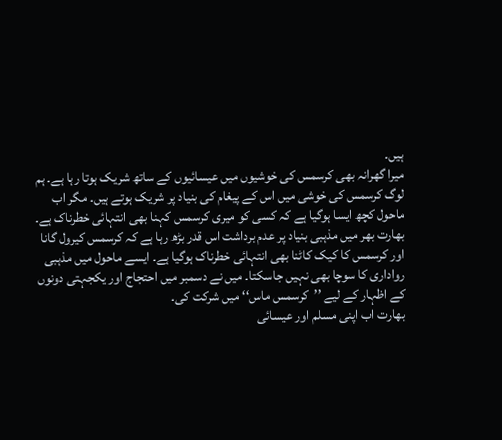ہیں۔
میرا گھرانہ بھی کرسمس کی خوشیوں میں عیسائیوں کے ساتھ شریک ہوتا رہا ہے۔ ہم لوگ کرسمس کی خوشی میں اس کے پیغام کی بنیاد پر شریک ہوتے ہیں۔ مگر اب ماحول کچھ ایسا ہوگیا ہے کہ کسی کو میری کرسمس کہنا بھی انتہائی خطرناک ہے۔ بھارت بھر میں مذہبی بنیاد پر عدم برداشت اس قدر بڑھ رہا ہے کہ کرسمس کیرول گانا اور کرسمس کا کیک کاٹنا بھی انتہائی خطرناک ہوگیا ہے۔ ایسے ماحول میں مذہبی رواداری کا سوچا بھی نہیں جاسکتا۔ میں نے دسمبر میں احتجاج اور یکجہتی دونوں کے اظہار کے لیے ’’کرسمس ماس‘‘ میں شرکت کی۔
بھارت اب اپنی مسلم اور عیسائی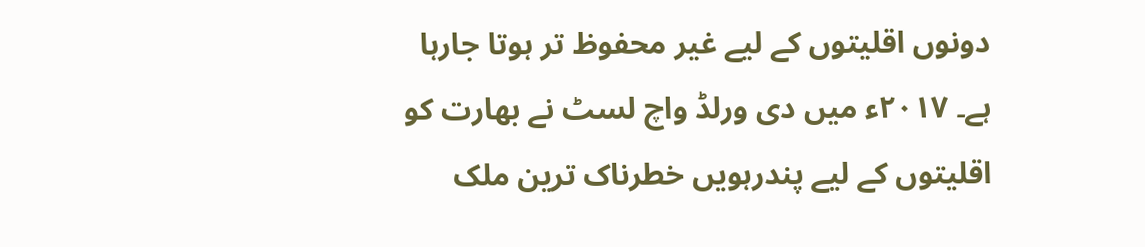دونوں اقلیتوں کے لیے غیر محفوظ تر ہوتا جارہا ہے۔ ۲۰۱۷ء میں دی ورلڈ واچ لسٹ نے بھارت کو اقلیتوں کے لیے پندرہویں خطرناک ترین ملک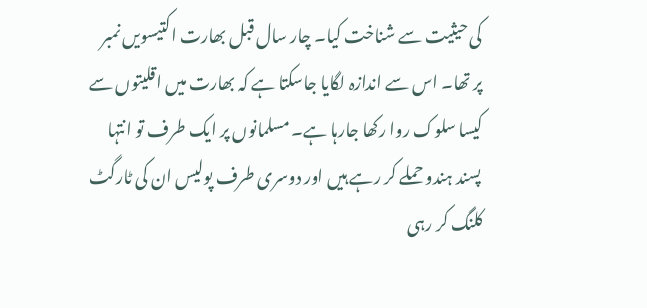کی حیثیت سے شناخت کیا۔ چار سال قبل بھارت اکتیسویں نمبر پر تھا۔ اس سے اندازہ لگایا جاسکتا ہے کہ بھارت میں اقلیتوں سے کیسا سلوک روا رکھا جارہا ہے۔ مسلمانوں پر ایک طرف تو انتہا پسند ہندو حملے کر رہے ہیں اور دوسری طرف پولیس ان کی ٹارگٹ کلنگ کر رہی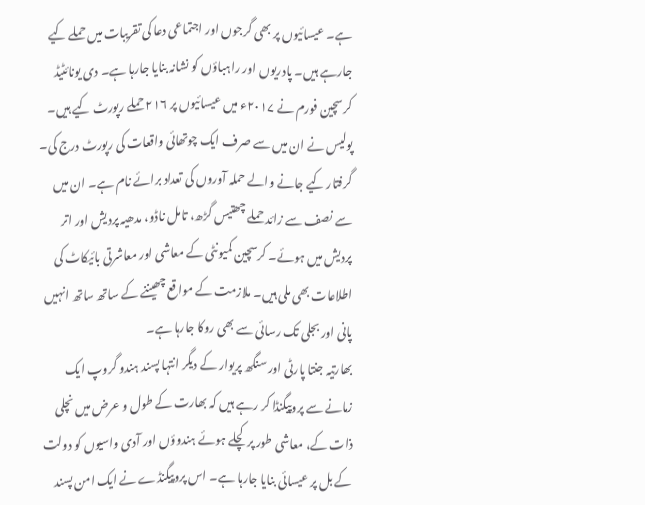ہے۔ عیسائیوں پر بھی گرجوں اور اجتماعی دعا کی تقریبات میں حملے کیے جارہے ہیں۔ پادریوں اور راہباؤں کو نشانہ بنایا جارہا ہے۔ دی یونائٹیڈ کرسچین فورم نے ۲۰۱۷ء میں عیسائیوں پر ۲۱۶ حملے رپورٹ کیے ہیں۔ پولیس نے ان میں سے صرف ایک چوتھائی واقعات کی رپورٹ درج کی۔ گرفتار کیے جانے والے حملہ آوروں کی تعداد برائے نام ہے۔ ان میں سے نصف سے زائد حملے چھتیس گڑھ، تامل ناڈو، مدھیہ پردیش اور اتر پردیش میں ہوئے۔ کرسچین کمیونٹی کے معاشی اور معاشرتی بائیکاٹ کی اطلاعات بھی ملی ہیں۔ ملازمت کے مواقع چھیننے کے ساتھ ساتھ انہیں پانی اور بجلی تک رسائی سے بھی روکا جارہا ہے۔
بھارتیہ جنتا پارٹی اور سنگھ پریوار کے دیگر انتہا پسند ہندو گروپ ایک زمانے سے پروپیگنڈا کر رہے ہیں کہ بھارت کے طول و عرض میں نچلی ذات کے، معاشی طور پر کچلے ہوئے ہندوؤں اور آدی واسیوں کو دولت کے بل پر عیسائی بنایا جارہا ہے۔ اس پروپیگنڈے نے ایک امن پسند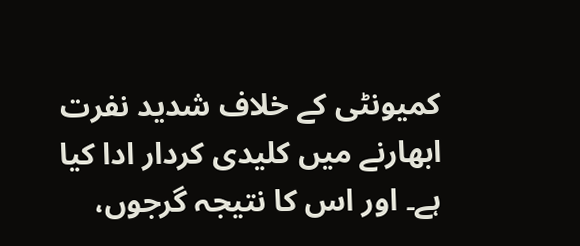کمیونٹی کے خلاف شدید نفرت ابھارنے میں کلیدی کردار ادا کیا ہے۔ اور اس کا نتیجہ گرجوں،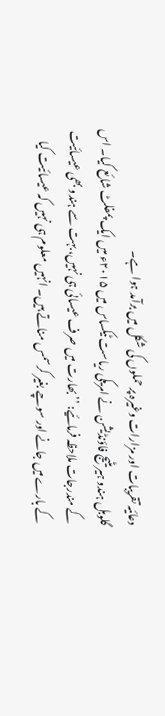دعائیہ تقریبات اور مزارات وغیرہ پر حملوں کی شکل میں برآمد ہوا ہے۔
گلوبل ہندو ہیریٹیج فاؤنڈیشن نے امریکی ریاست ٹیکساس میں ۲۰۱۵ء میں ایک پمفلٹ شائع کیا۔ اس کے مندرجات ملاحظہ فرمائیے: ’’بھارت میں صرف عیسائی ہی نہیں، بہت سے ہندو بھی عیسائیت کے بارے میں جانے اور سوچے بغیر کرسمس مناتے ہیں۔ انہیں معلوم ہی نہیں کہ عیسائیت کیا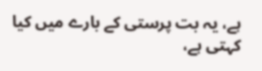ہے، یہ بت پرستی کے بارے میں کیا کہتی ہے،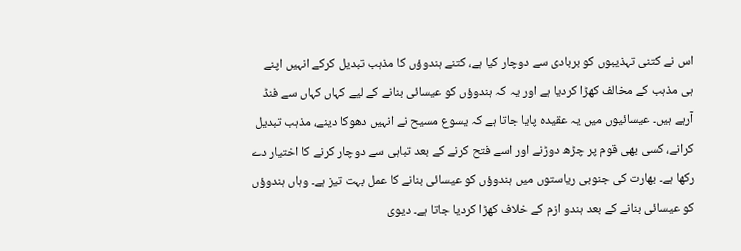اس نے کتنی تہذیبوں کو بربادی سے دوچار کیا ہے، کتنے ہندوؤں کا مذہب تبدیل کرکے انہیں اپنے ہی مذہب کے مخالف کھڑا کردیا ہے اور یہ کہ ہندوؤں کو عیسائی بنانے کے لیے کہاں کہاں سے فنڈ آرہے ہیں۔ عیسائیوں میں یہ عقیدہ پایا جاتا ہے کہ یسوع مسیح نے انہیں دھوکا دینے، مذہب تبدیل کرانے، کسی بھی قوم پر چڑھ دوڑنے اور اسے فتح کرنے کے بعد تباہی سے دوچار کرنے کا اختیار دے رکھا ہے۔ بھارت کی جنوبی ریاستوں میں ہندوؤں کو عیسائی بنانے کا عمل بہت تیز ہے۔ وہاں ہندوؤں کو عیسائی بنانے کے بعد ہندو ازم کے خلاف کھڑا کردیا جاتا ہے۔ دیوی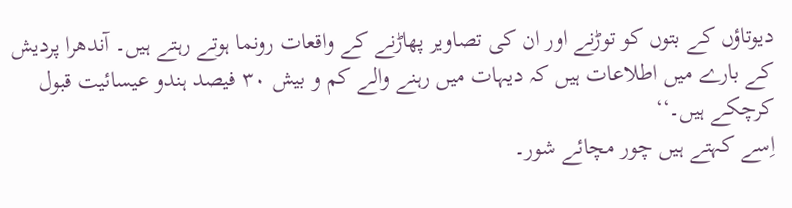دیوتاؤں کے بتوں کو توڑنے اور ان کی تصاویر پھاڑنے کے واقعات رونما ہوتے رہتے ہیں۔ آندھرا پردیش کے بارے میں اطلاعات ہیں کہ دیہات میں رہنے والے کم و بیش ۳۰ فیصد ہندو عیسائیت قبول کرچکے ہیں۔‘‘
اِسے کہتے ہیں چور مچائے شور۔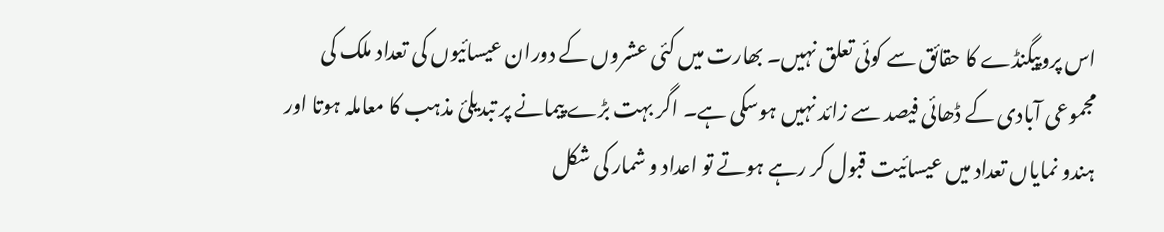اس پروپیگنڈے کا حقائق سے کوئی تعلق نہیں۔ بھارت میں کئی عشروں کے دوران عیسائیوں کی تعداد ملک کی مجموعی آبادی کے ڈھائی فیصد سے زائد نہیں ہوسکی ہے۔ اگر بہت بڑے پیمانے پر تبدیلیٔ مذہب کا معاملہ ہوتا اور ہندو نمایاں تعداد میں عیسائیت قبول کر رہے ہوتے تو اعداد و شمار کی شکل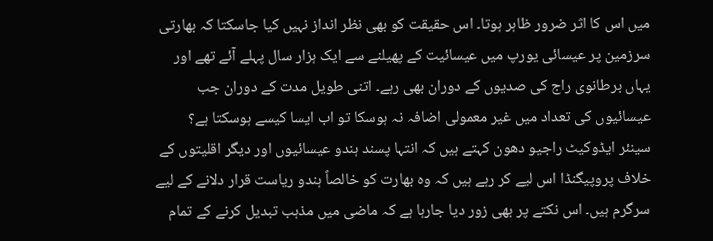میں اس کا اثر ضرور ظاہر ہوتا۔ اس حقیقت کو بھی نظر انداز نہیں کیا جاسکتا کہ بھارتی سرزمین پر عیسائی یورپ میں عیسائیت کے پھیلنے سے ایک ہزار سال پہلے آئے تھے اور یہاں برطانوی راج کی صدیوں کے دوران بھی رہے۔ اتنی طویل مدت کے دوران جب عیسائیوں کی تعداد میں غیر معمولی اضافہ نہ ہوسکا تو اب ایسا کیسے ہوسکتا ہے؟
سینئر ایڈوکیٹ راجیو دھون کہتے ہیں کہ انتہا پسند ہندو عیسائیوں اور دیگر اقلیتوں کے خلاف پروپیگنڈا اس لیے کر رہے ہیں کہ وہ بھارت کو خالصاً ہندو ریاست قرار دلانے کے لیے سرگرم ہیں۔ اس نکتے پر بھی زور دیا جارہا ہے کہ ماضی میں مذہب تبدیل کرنے کے تمام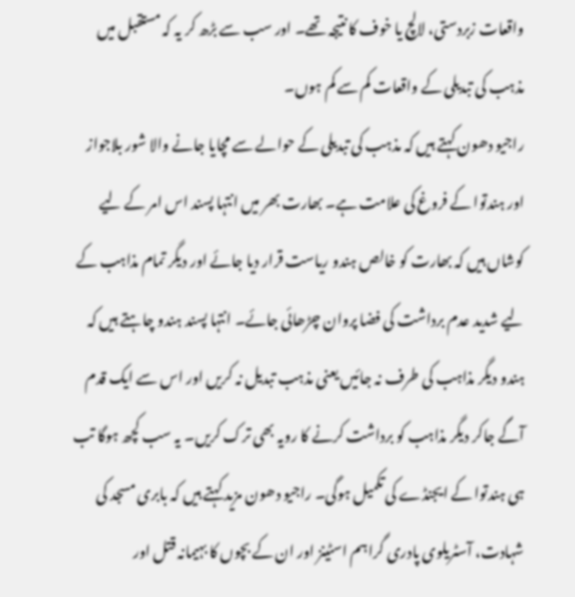واقعات زبردستی، لالچ یا خوف کا نتیجہ تھے۔ اور سب سے بڑھ کر یہ کہ مستقبل میں مذہب کی تبدیلی کے واقعات کم سے کم ہوں۔
راجیو دھون کہتے ہیں کہ مذہب کی تبدیلی کے حوالے سے مچایا جانے والا شور بلاجواز اور ہندتوا کے فروغ کی علامت ہے۔ بھارت بھر میں انتہا پسند اس امر کے لیے کوشاں ہیں کہ بھارت کو خالص ہندو ریاست قرار دیا جائے اور دیگر تمام مذاہب کے لیے شدید عدم برداشت کی فضا پروان چڑھائی جائے۔ انتہا پسند ہندو چاہتے ہیں کہ ہندو دیگر مذاہب کی طرف نہ جائیں یعنی مذہب تبدیل نہ کریں اور اس سے ایک قدم آگے جاکر دیگر مذاہب کو برداشت کرنے کا رویہ بھی ترک کریں۔ یہ سب کچھ ہوگا تب ہی ہندتوا کے ایجنڈے کی تکمیل ہوگی۔ راجیو دھون مزید کہتے ہیں کہ بابری مسجد کی شہادت، آسٹریلوی پادری گراہم اسٹینز اور ان کے بچوں کا بہیمانہ قتل اور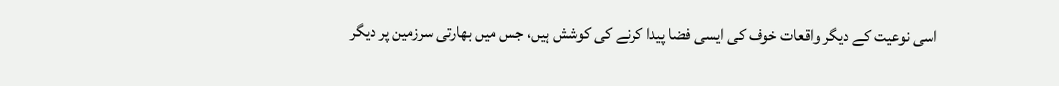اسی نوعیت کے دیگر واقعات خوف کی ایسی فضا پیدا کرنے کی کوشش ہیں، جس میں بھارتی سرزمین پر دیگر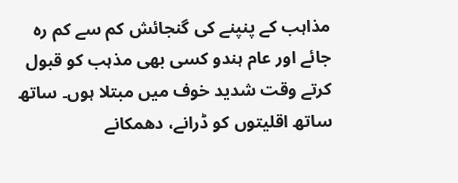مذاہب کے پنپنے کی گنجائش کم سے کم رہ جائے اور عام ہندو کسی بھی مذہب کو قبول کرتے وقت شدید خوف میں مبتلا ہوں۔ ساتھ ساتھ اقلیتوں کو ڈرانے، دھمکانے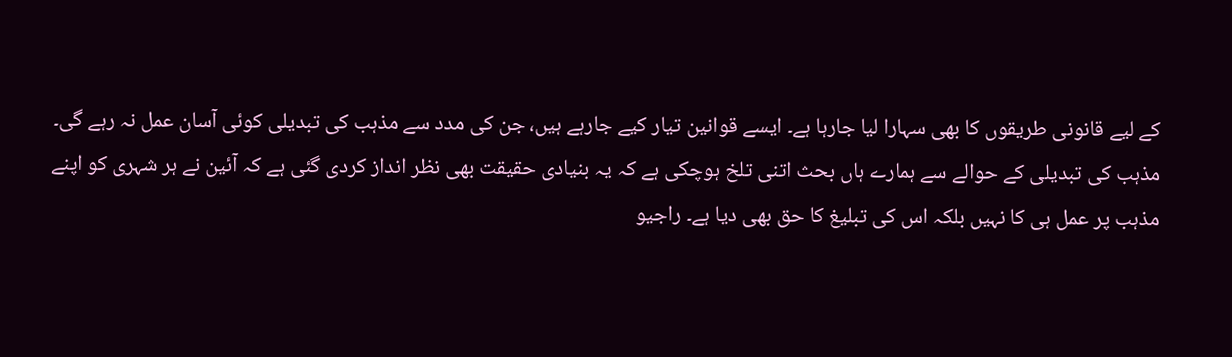کے لیے قانونی طریقوں کا بھی سہارا لیا جارہا ہے۔ ایسے قوانین تیار کیے جارہے ہیں، جن کی مدد سے مذہب کی تبدیلی کوئی آسان عمل نہ رہے گی۔
مذہب کی تبدیلی کے حوالے سے ہمارے ہاں بحث اتنی تلخ ہوچکی ہے کہ یہ بنیادی حقیقت بھی نظر انداز کردی گئی ہے کہ آئین نے ہر شہری کو اپنے مذہب پر عمل ہی کا نہیں بلکہ اس کی تبلیغ کا حق بھی دیا ہے۔ راجیو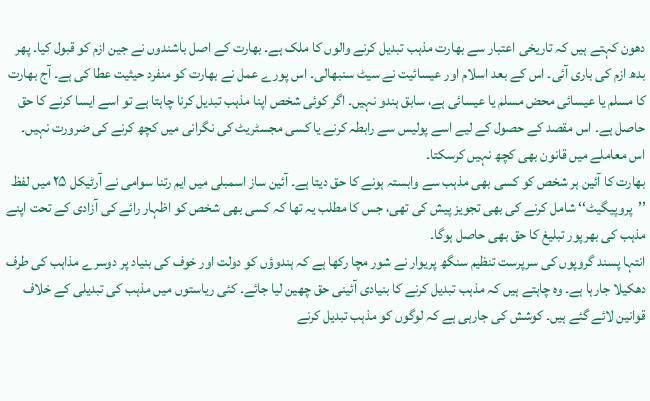دھون کہتے ہیں کہ تاریخی اعتبار سے بھارت مذہب تبدیل کرنے والوں کا ملک ہے۔ بھارت کے اصل باشندوں نے جین ازم کو قبول کیا۔ پھر بدھ ازم کی باری آئی۔ اس کے بعد اسلام اور عیسائیت نے سیٹ سنبھالی۔ اس پورے عمل نے بھارت کو منفرد حیثیت عطا کی ہے۔ آج بھارت کا مسلم یا عیسائی محض مسلم یا عیسائی ہے، سابق ہندو نہیں۔ اگر کوئی شخص اپنا مذہب تبدیل کرنا چاہتا ہے تو اسے ایسا کرنے کا حق حاصل ہے۔ اس مقصد کے حصول کے لیے اسے پولیس سے رابطہ کرنے یا کسی مجسٹریٹ کی نگرانی میں کچھ کرنے کی ضرورت نہیں۔ اس معاملے میں قانون بھی کچھ نہیں کرسکتا۔
بھارت کا آئین ہر شخص کو کسی بھی مذہب سے وابستہ ہونے کا حق دیتا ہے۔ آئین ساز اسمبلی میں ایم رتنا سوامی نے آرٹیکل ۲۵ میں لفظ ’’پروپیگیٹ‘‘ شامل کرنے کی بھی تجویز پیش کی تھی، جس کا مطلب یہ تھا کہ کسی بھی شخص کو اظہار رائے کی آزادی کے تحت اپنے مذہب کی بھرپور تبلیغ کا حق بھی حاصل ہوگا۔
انتہا پسند گروپوں کی سرپرست تنظیم سنگھ پریوار نے شور مچا رکھا ہے کہ ہندوؤں کو دولت اور خوف کی بنیاد پر دوسرے مذاہب کی طرف دھکیلا جارہا ہے۔ وہ چاہتے ہیں کہ مذہب تبدیل کرنے کا بنیادی آئینی حق چھین لیا جائے۔ کئی ریاستوں میں مذہب کی تبدیلی کے خلاف قوانین لائے گئے ہیں۔ کوشش کی جارہی ہے کہ لوگوں کو مذہب تبدیل کرنے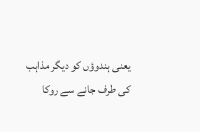یعنی ہندوؤں کو دیگر مذاہب کی طرف جانے سے روکا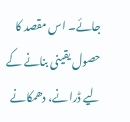جائے۔ اس مقصد کا حصول یقینی بنانے کے لیے ڈرانے، دھمکانے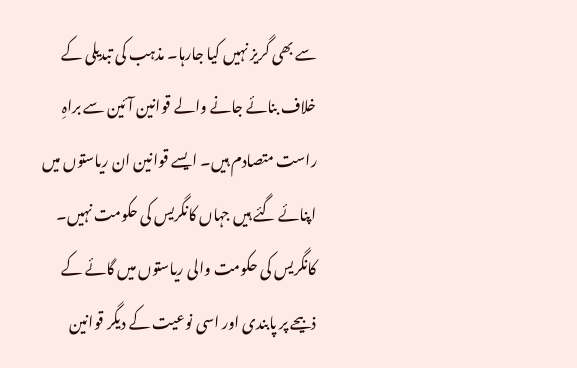سے بھی گریز نہیں کیا جارہا۔ مذہب کی تبدیلی کے خلاف بنائے جانے والے قوانین آئین سے براہِ راست متصادم ہیں۔ ایسے قوانین ان ریاستوں میں اپنائے گئے ہیں جہاں کانگریس کی حکومت نہیں۔ کانگریس کی حکومت والی ریاستوں میں گائے کے ذبیحے پر پابندی اور اسی نوعیت کے دیگر قوانین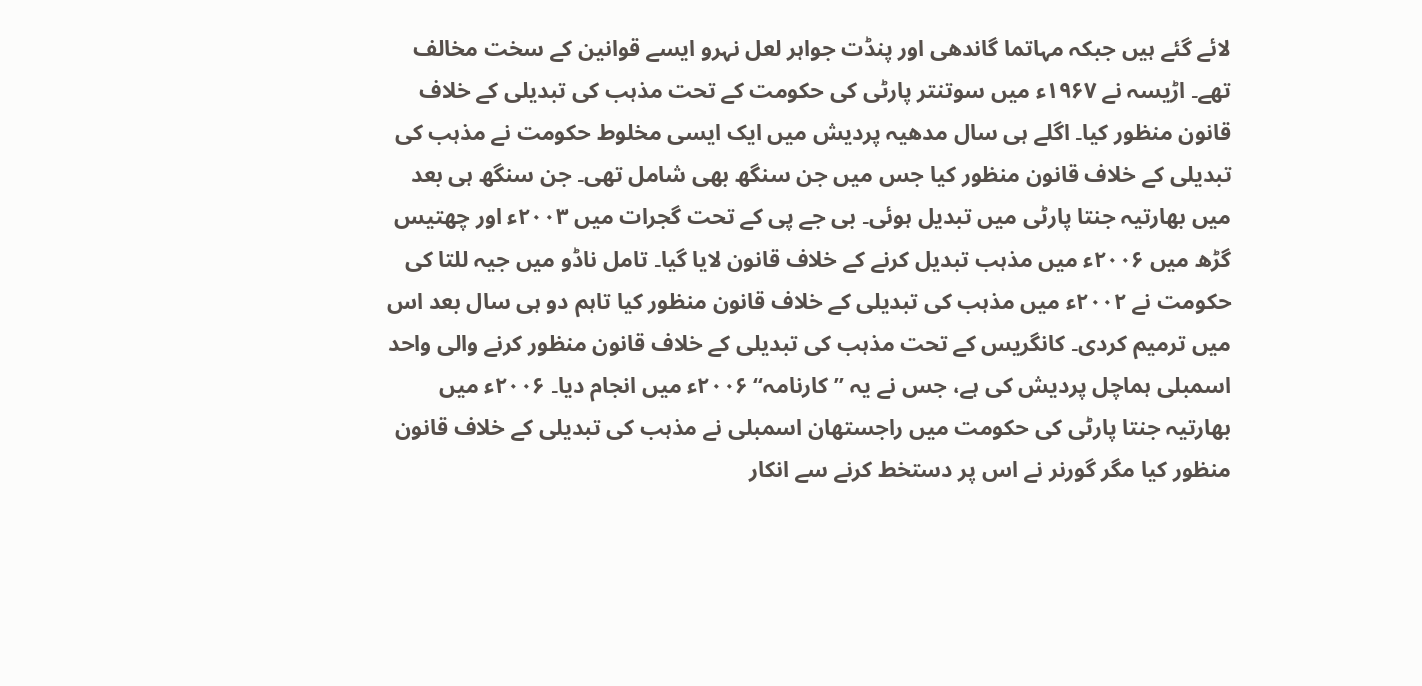لائے گئے ہیں جبکہ مہاتما گاندھی اور پنڈت جواہر لعل نہرو ایسے قوانین کے سخت مخالف تھے۔ اڑیسہ نے ۱۹۶۷ء میں سوتنتر پارٹی کی حکومت کے تحت مذہب کی تبدیلی کے خلاف قانون منظور کیا۔ اگلے ہی سال مدھیہ پردیش میں ایک ایسی مخلوط حکومت نے مذہب کی تبدیلی کے خلاف قانون منظور کیا جس میں جن سنگھ بھی شامل تھی۔ جن سنگھ ہی بعد میں بھارتیہ جنتا پارٹی میں تبدیل ہوئی۔ بی جے پی کے تحت گجرات میں ۲۰۰۳ء اور چھتیس گڑھ میں ۲۰۰۶ء میں مذہب تبدیل کرنے کے خلاف قانون لایا گیا۔ تامل ناڈو میں جیہ للتا کی حکومت نے ۲۰۰۲ء میں مذہب کی تبدیلی کے خلاف قانون منظور کیا تاہم دو ہی سال بعد اس میں ترمیم کردی۔ کانگریس کے تحت مذہب کی تبدیلی کے خلاف قانون منظور کرنے والی واحد اسمبلی ہماچل پردیش کی ہے، جس نے یہ ’’کارنامہ‘‘ ۲۰۰۶ء میں انجام دیا۔ ۲۰۰۶ء میں بھارتیہ جنتا پارٹی کی حکومت میں راجستھان اسمبلی نے مذہب کی تبدیلی کے خلاف قانون منظور کیا مگر گورنر نے اس پر دستخط کرنے سے انکار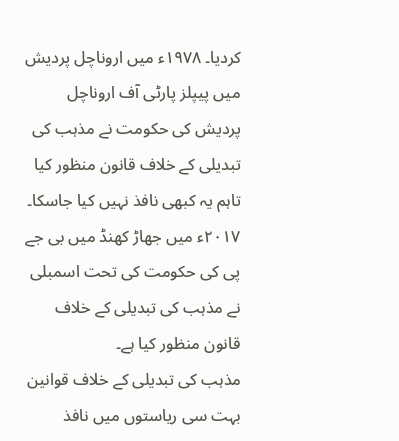کردیا۔ ۱۹۷۸ء میں اروناچل پردیش میں پیپلز پارٹی آف اروناچل پردیش کی حکومت نے مذہب کی تبدیلی کے خلاف قانون منظور کیا تاہم یہ کبھی نافذ نہیں کیا جاسکا۔ ۲۰۱۷ء میں جھاڑ کھنڈ میں بی جے پی کی حکومت کی تحت اسمبلی نے مذہب کی تبدیلی کے خلاف قانون منظور کیا ہے۔
مذہب کی تبدیلی کے خلاف قوانین بہت سی ریاستوں میں نافذ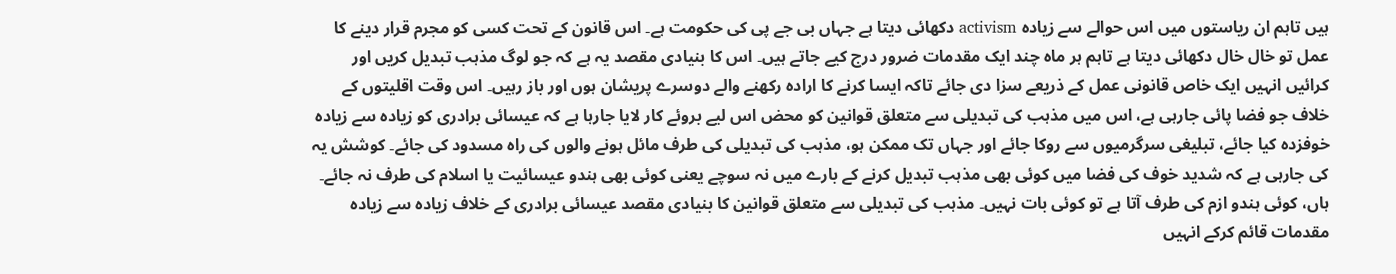ہیں تاہم ان ریاستوں میں اس حوالے سے زیادہ activism دکھائی دیتا ہے جہاں بی جے پی کی حکومت ہے۔ اس قانون کے تحت کسی کو مجرم قرار دینے کا عمل تو خال خال دکھائی دیتا ہے تاہم ہر ماہ چند ایک مقدمات ضرور درج کیے جاتے ہیں۔ اس کا بنیادی مقصد یہ ہے کہ جو لوگ مذہب تبدیل کریں اور کرائیں انہیں ایک خاص قانونی عمل کے ذریعے سزا دی جائے تاکہ ایسا کرنے کا ارادہ رکھنے والے دوسرے پریشان ہوں اور باز رہیں۔ اس وقت اقلیتوں کے خلاف جو فضا پائی جارہی ہے، اس میں مذہب کی تبدیلی سے متعلق قوانین کو محض اس لیے بروئے کار لایا جارہا ہے کہ عیسائی برادری کو زیادہ سے زیادہ خوفزدہ کیا جائے، تبلیغی سرگرمیوں سے روکا جائے اور جہاں تک ممکن ہو، مذہب کی تبدیلی کی طرف مائل ہونے والوں کی راہ مسدود کی جائے۔ کوشش یہ کی جارہی ہے کہ شدید خوف کی فضا میں کوئی بھی مذہب تبدیل کرنے کے بارے میں نہ سوچے یعنی کوئی بھی ہندو عیسائیت یا اسلام کی طرف نہ جائے۔ ہاں، کوئی ہندو ازم کی طرف آتا ہے تو کوئی بات نہیں۔ مذہب کی تبدیلی سے متعلق قوانین کا بنیادی مقصد عیسائی برادری کے خلاف زیادہ سے زیادہ مقدمات قائم کرکے انہیں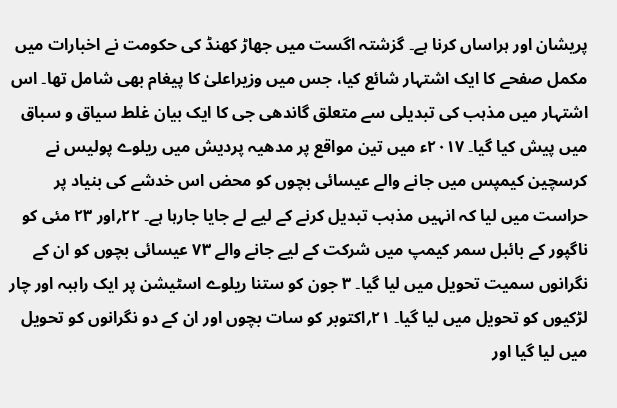پریشان اور ہراساں کرنا ہے۔ گزشتہ اگست میں جھاڑ کھنڈ کی حکومت نے اخبارات میں مکمل صفحے کا ایک اشتہار شائع کیا، جس میں وزیراعلیٰ کا پیغام بھی شامل تھا۔ اس اشتہار میں مذہب کی تبدیلی سے متعلق گاندھی جی کا ایک بیان غلط سیاق و سباق میں پیش کیا گیا۔ ۲۰۱۷ء میں تین مواقع پر مدھیہ پردیش میں ریلوے پولیس نے کرسچین کیمپس میں جانے والے عیسائی بچوں کو محض اس خدشے کی بنیاد پر حراست میں لیا کہ انہیں مذہب تبدیل کرنے کے لیے لے جایا جارہا ہے۔ ۲۲؍اور ۲۳ مئی کو ناگپور کے بائبل سمر کیمپ میں شرکت کے لیے جانے والے ۷۳ عیسائی بچوں کو ان کے نگرانوں سمیت تحویل میں لیا گیا۔ ۳ جون کو ستنا ریلوے اسٹیشن پر ایک راہبہ اور چار لڑکیوں کو تحویل میں لیا گیا۔ ۲۱؍اکتوبر کو سات بچوں اور ان کے دو نگرانوں کو تحویل میں لیا گیا اور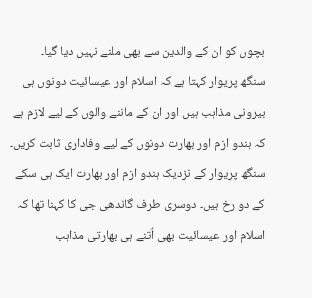بچوں کو ان کے والدین سے بھی ملنے نہیں دیا گیا۔
سنگھ پریوار کہتا ہے کہ اسلام اور عیسائیت دونوں ہی بیرونی مذاہب ہیں اور ان کے ماننے والوں کے لیے لازم ہے کہ ہندو ازم اور بھارت دونوں کے لیے وفاداری ثابت کریں۔ سنگھ پریوار کے نزدیک ہندو ازم اور بھارت ایک ہی سکے کے دو رخ ہیں۔ دوسری طرف گاندھی جی کا کہنا تھا کہ اسلام اور عیسائیت بھی اُتنے ہی بھارتی مذاہب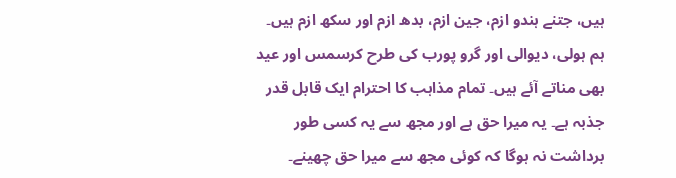ہیں، جتنے ہندو ازم، جین ازم، بدھ ازم اور سکھ ازم ہیں۔
ہم ہولی، دیوالی اور گرو پورب کی طرح کرسمس اور عید بھی مناتے آئے ہیں۔ تمام مذاہب کا احترام ایک قابل قدر جذبہ ہے۔ یہ میرا حق ہے اور مجھ سے یہ کسی طور برداشت نہ ہوگا کہ کوئی مجھ سے میرا حق چھینے۔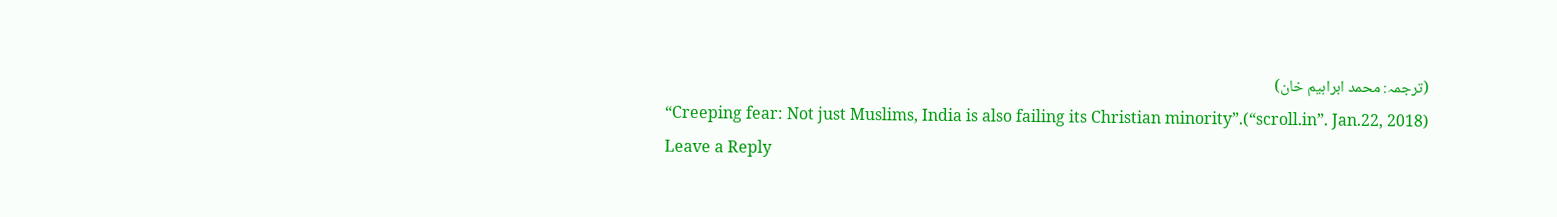(ترجمہ: محمد ابراہیم خان)
“Creeping fear: Not just Muslims, India is also failing its Christian minority”.(“scroll.in”. Jan.22, 2018)
Leave a Reply